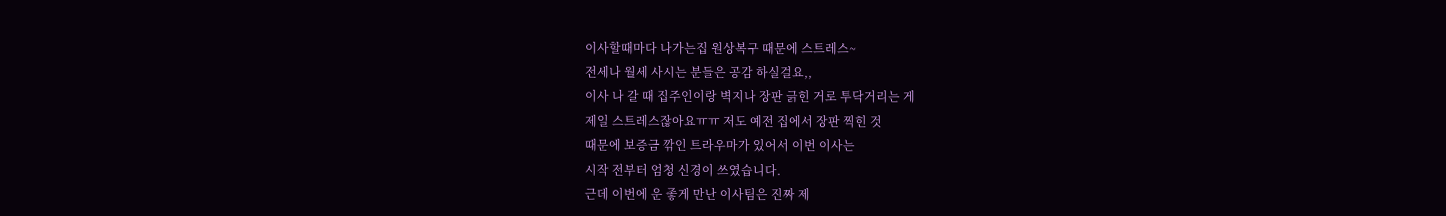이사할때마다 나가는집 원상복구 때문에 스트레스~
전세나 월세 사시는 분들은 공감 하실걸요,,
이사 나 갈 때 집주인이랑 벽지나 장판 긁힌 거로 투닥거리는 게
제일 스트레스잖아요ㅠㅠ 저도 예전 집에서 장판 찍힌 것
때문에 보증금 깎인 트라우마가 있어서 이번 이사는
시작 전부터 엄청 신경이 쓰였습니다.
근데 이번에 운 좋게 만난 이사팀은 진짜 제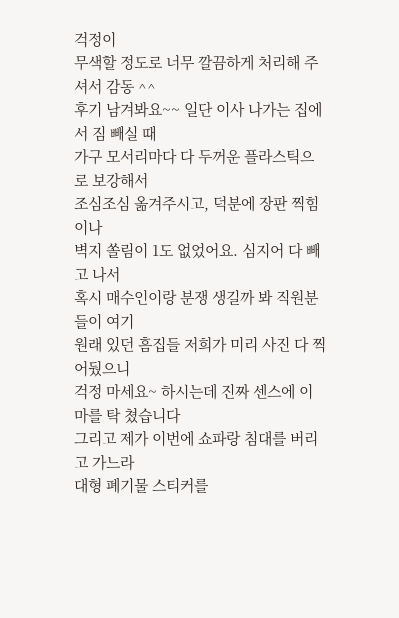걱정이
무색할 정도로 너무 깔끔하게 처리해 주셔서 감동 ^^
후기 남겨봐요~~ 일단 이사 나가는 집에서 짐 빼실 때
가구 모서리마다 다 두꺼운 플라스틱으로 보강해서
조심조심 옮겨주시고, 덕분에 장판 찍힘이나
벽지 쏠림이 1도 없었어요. 심지어 다 빼고 나서
혹시 매수인이랑 분쟁 생길까 봐 직원분들이 여기
원래 있던 흠집들 저희가 미리 사진 다 찍어뒀으니
걱정 마세요~ 하시는데 진짜 센스에 이마를 탁 쳤습니다
그리고 제가 이번에 쇼파랑 침대를 버리고 가느라
대형 폐기물 스티커를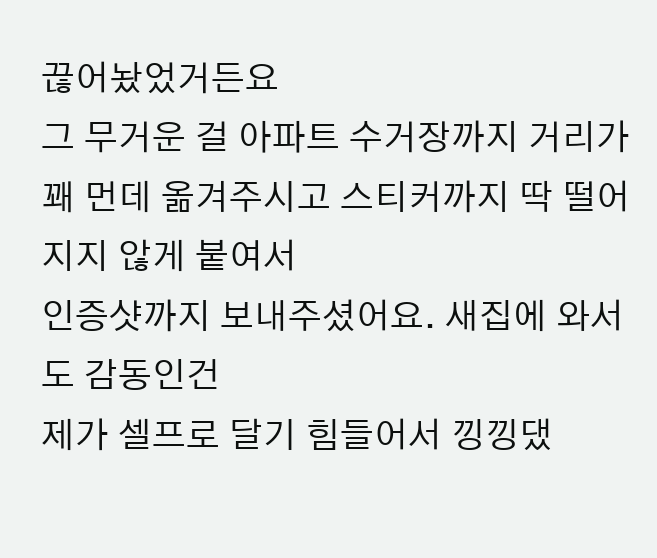끊어놨었거든요
그 무거운 걸 아파트 수거장까지 거리가 꽤 먼데 옮겨주시고 스티커까지 딱 떨어지지 않게 붙여서
인증샷까지 보내주셨어요. 새집에 와서도 감동인건
제가 셀프로 달기 힘들어서 낑낑댔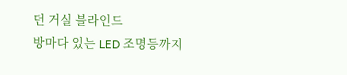던 거실 블라인드
방마다 있는 LED 조명등까지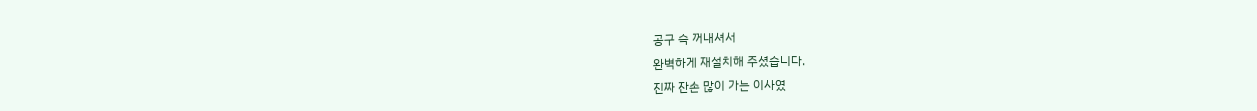공구 슥 꺼내셔서
완벽하게 재설치해 주셨습니다.
진짜 잔손 많이 가는 이사였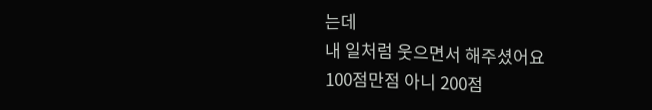는데
내 일처럼 웃으면서 해주셨어요
100점만점 아니 200점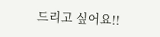드리고 싶어요!!